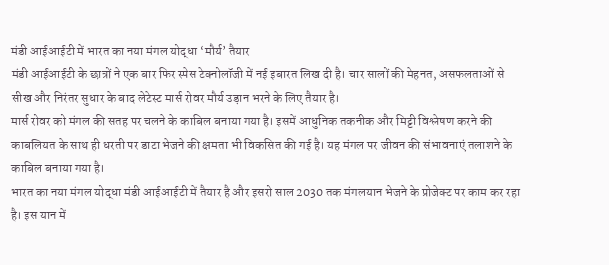मंडी आईआईटी में भारत का नया मंगल योद्धा ‘मौर्य’ तैयार
मंडी आईआईटी के छात्रों ने एक बार फिर स्पेस टेक्नोलॉजी में नई इबारत लिख दी है। चार सालों की मेहनत, असफलताओं से सीख और निरंतर सुधार के बाद लेटेस्ट मार्स रोवर मौर्य उड़ान भरने के लिए तैयार है।
मार्स रोवर को मंगल की सतह पर चलने के काबिल बनाया गया है। इसमें आधुनिक तकनीक और मिट्टी विश्लेषण करने की काबलियत के साथ ही धरती पर डाटा भेजने की क्षमता भी विकसित की गई है। यह मंगल पर जीवन की संभावनाएं तलाशने के काबिल बनाया गया है।
भारत का नया मंगल योद्धा मंडी आईआईटी में तैयार है और इसरो साल 2030 तक मंगलयान भेजने के प्रोजेक्ट पर काम कर रहा है। इस यान में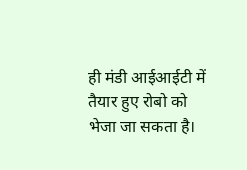ही मंडी आईआईटी में तैयार हुए रोबो को भेजा जा सकता है।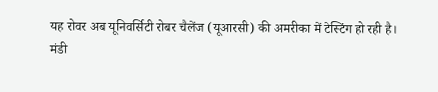यह रोवर अब यूनिवर्सिटी रोबर चैलेंज (यूआरसी) की अमरीका में टेस्टिंग हो रही है।
मंडी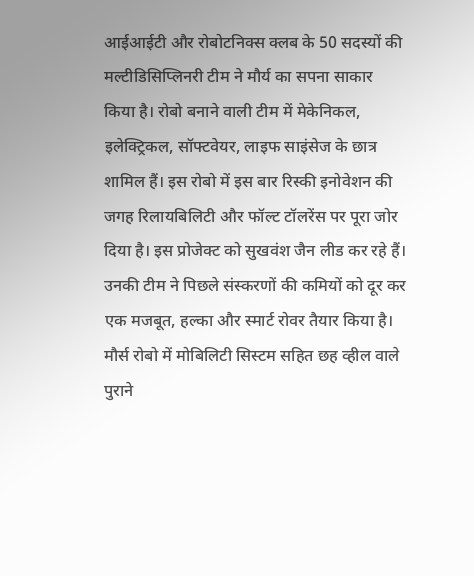आईआईटी और रोबोटनिक्स क्लब के 50 सदस्यों की मल्टीडिसिप्लिनरी टीम ने मौर्य का सपना साकार किया है। रोबो बनाने वाली टीम में मेकेनिकल, इलेक्ट्रिकल, सॉफ्टवेयर, लाइफ साइंसेज के छात्र शामिल हैं। इस रोबो में इस बार रिस्की इनोवेशन की जगह रिलायबिलिटी और फॉल्ट टॉलरेंस पर पूरा जोर दिया है। इस प्रोजेक्ट को सुखवंश जैन लीड कर रहे हैं।
उनकी टीम ने पिछले संस्करणों की कमियों को दूर कर एक मजबूत, हल्का और स्मार्ट रोवर तैयार किया है। मौर्स रोबो में मोबिलिटी सिस्टम सहित छह व्हील वाले पुराने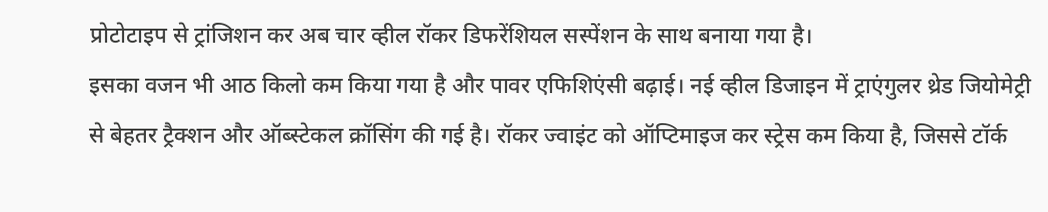प्रोटोटाइप से ट्रांजिशन कर अब चार व्हील रॉकर डिफरेंशियल सस्पेंशन के साथ बनाया गया है।
इसका वजन भी आठ किलो कम किया गया है और पावर एफिशिएंसी बढ़ाई। नई व्हील डिजाइन में ट्राएंगुलर थ्रेड जियोमेट्री से बेहतर ट्रैक्शन और ऑब्स्टेकल क्रॉसिंग की गई है। रॉकर ज्वाइंट को ऑप्टिमाइज कर स्ट्रेस कम किया है, जिससे टॉर्क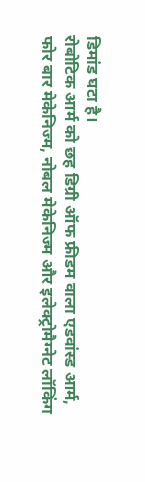डिमांड घटा है।
रोबोटिक आर्म को छह डिग्री ऑफ फ्रीडम वाला एडवांस्ड आर्म, फोर बार मेकेनिज्म, नोबल मेकेनिज्म और इलेक्ट्रोमैग्नेट लॉकिंग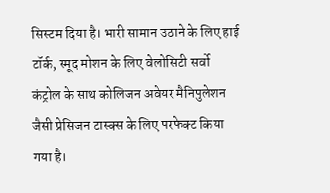सिस्टम दिया है। भारी सामान उठाने के लिए हाई टॉर्क, स्मूद मोशन के लिए वेलोसिटी सर्वो कंट्रोल के साथ कोलिजन अवेयर मैनिपुलेशन जैसी प्रेसिजन टास्क्स के लिए परफेक्ट किया गया है।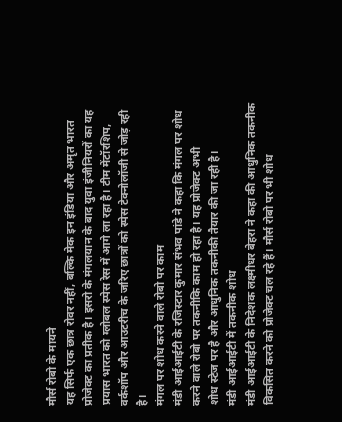मौर्स रोबो के मायने
यह सिर्फ एक छात्र रोवर नहीं, बल्कि मेक इन इंडिया और अमृत भारत प्रोजेक्ट का प्रतीक है। इसरो के मंगलयान के बाद युवा इंजीनियरों का यह प्रयास भारत को ग्लोबल स्पेस रेस में आगे ला रहा है। टीम मेंटॉरशिप, वर्कशॉप और आउटरीच के जरिए छात्रों को स्पेस टेक्नोलॉजी से जोड़ रही है।
मंगल पर शोध करने वाले रोबो पर काम
मंडी आईआईटी के रजिस्टार कुमार संभव पांडे ने कहा कि मंगल पर शोध करने वाले रोबो पर तकनीकि काम हो रहा है। यह प्रोजेक्ट अभी
शोध स्टेज पर है और आधुनिक तकनीकी तैयार की जा रही है।
मंडी आईआईटी में तकनीक शोध
मंडी आईआईटी के निदेशक लक्ष्मीधर बेहरा ने कहा की आधुनिक तकनीक विकसित करने को प्रोजेक्ट चल रहे हैं। मौर्स रोबो पर भी शोध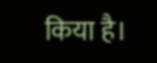किया है।